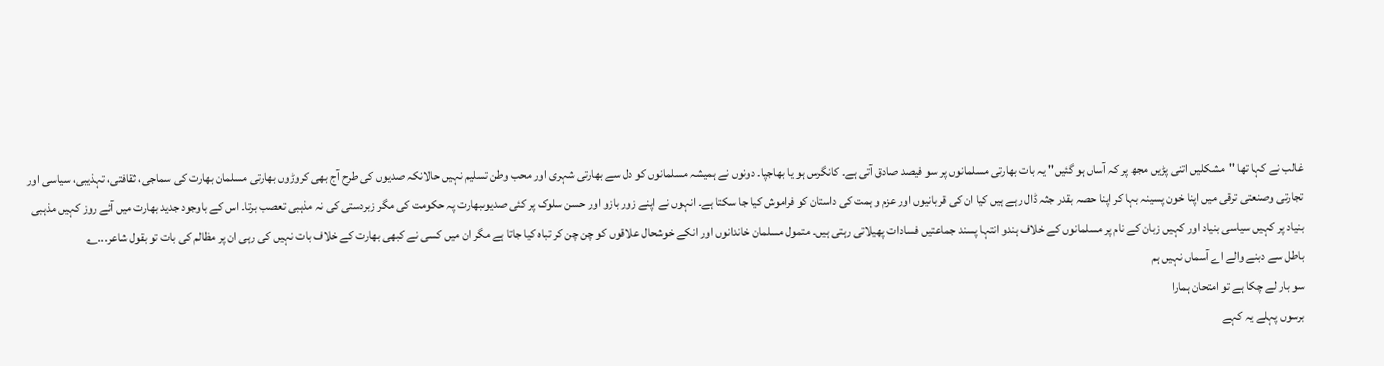غالب نے کہا تھا ''مشکلیں اتنی پڑیں مجھ پر کہ آساں ہو گئیں'' یہ بات بھارتی مسلمانوں پر سو فیصد صادق آتی ہے۔ کانگرس ہو یا بھاجپا۔ دونوں نے ہمیشہ مسلمانوں کو دل سے بھارتی شہری اور محب وطن تسلیم نہیں حالانکہ صدیوں کی طرح آج بھی کروڑوں بھارتی مسلمان بھارت کی سماجی، ثقافتی، تہذیبی، سیاسی اور تجارتی وصنعتی ترقی میں اپنا خون پسینہ بہا کر اپنا حصہ بقدر جثہ ڈال رہے ہیں کیا ان کی قربانیوں اور عزم و ہمت کی داستان کو فراموش کیا جا سکتا ہے۔ انہوں نے اپنے زور بازو اور حسن سلوک پر کئی صدیوںبھارت پہ حکومت کی مگر زبردستی کی نہ مذہبی تعصب برتا۔ اس کے باوجود جدید بھارت میں آئے روز کہیں مذہبی بنیاد پر کہیں سیاسی بنیاد اور کہیں زبان کے نام پر مسلمانوں کے خلاف ہندو انتہا پسند جماعتیں فسادات پھیلاتی رہتی ہیں۔ متمول مسلمان خاندانوں اور انکے خوشحال علاقوں کو چن چن کر تباہ کیا جاتا ہے مگر ان میں کسی نے کبھی بھارت کے خلاف بات نہیں کی رہی ان پر مظالم کی بات تو بقول شاعر...؎
باطل سے دبنے والے اے آسماں نہیں ہم
سو بار لے چکا ہے تو امتحان ہمارا
برسوں پہلے یہ کہے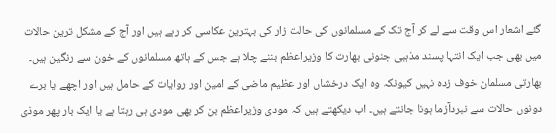گئے اشعار اس وقت سے لے کر آج تک کے مسلمانوں کی حالت زار کی بہترین عکاسی کر رہے ہیں اور آج کے مشکل ترین حالات میں بھی جب ایک انتہا پسند مذہبی جنونی بھارت کا وزیراعظم بننے چلا ہے جس کے ہاتھ مسلمانوں کے خون سے رنگین ہیں۔ بھارتی مسلمان خوف زدہ نہیں کیونکہ وہ ایک درخشاں اور عظیم ماضی کے امین اور روایات کے حامل ہیں اور اچھے یا برے دونوں حالات سے نبردآزما ہونا جانتے ہیں۔ اب دیکھتے ہیں کہ مودی وزیراعظم بن کر بھی مودی ہی رہتا ہے یا ایک بار پھر موذی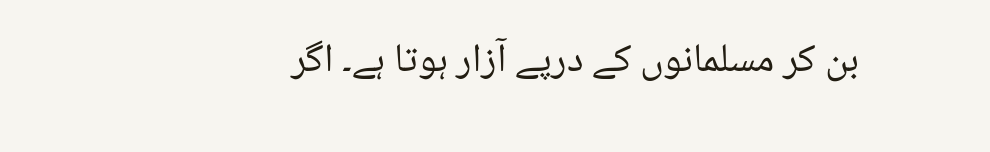بن کر مسلمانوں کے درپے آزار ہوتا ہے۔ اگر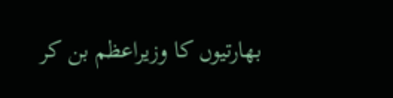بھارتیوں کا وزیراعظم بن کر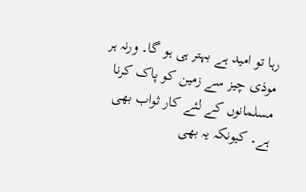رہا تو امید ہے بہتر ہی ہو گا۔ ورنہ ہر موذی چیز سے زمین کو پاک کرنا مسلمانوں کے لئے کار ثواب بھی ہے۔ کیونکہ یہ بھی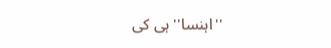''اہنسا'' ہی کی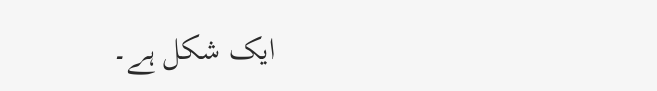ایک شکل ہے۔